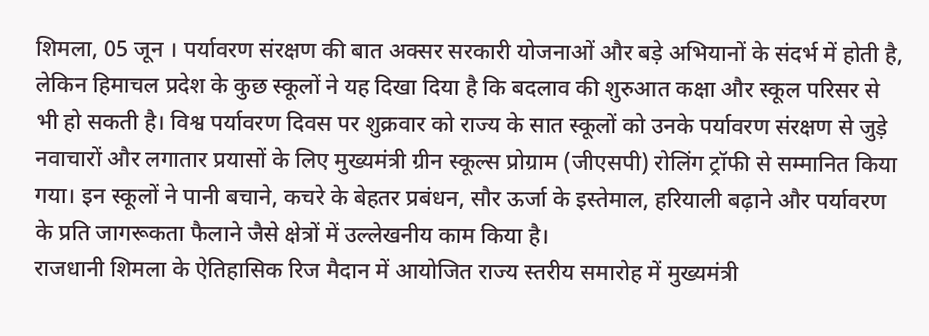शिमला, 05 जून । पर्यावरण संरक्षण की बात अक्सर सरकारी योजनाओं और बड़े अभियानों के संदर्भ में होती है, लेकिन हिमाचल प्रदेश के कुछ स्कूलों ने यह दिखा दिया है कि बदलाव की शुरुआत कक्षा और स्कूल परिसर से भी हो सकती है। विश्व पर्यावरण दिवस पर शुक्रवार को राज्य के सात स्कूलों को उनके पर्यावरण संरक्षण से जुड़े नवाचारों और लगातार प्रयासों के लिए मुख्यमंत्री ग्रीन स्कूल्स प्रोग्राम (जीएसपी) रोलिंग ट्रॉफी से सम्मानित किया गया। इन स्कूलों ने पानी बचाने, कचरे के बेहतर प्रबंधन, सौर ऊर्जा के इस्तेमाल, हरियाली बढ़ाने और पर्यावरण के प्रति जागरूकता फैलाने जैसे क्षेत्रों में उल्लेखनीय काम किया है।
राजधानी शिमला के ऐतिहासिक रिज मैदान में आयोजित राज्य स्तरीय समारोह में मुख्यमंत्री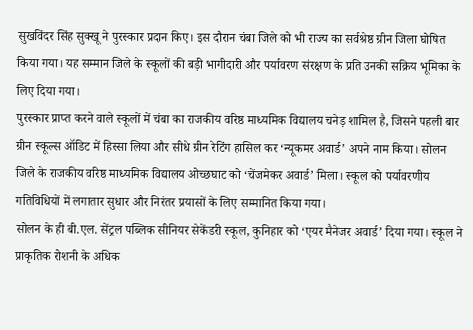सुखविंदर सिंह सुक्खू ने पुरस्कार प्रदान किए। इस दौरान चंबा जिले को भी राज्य का सर्वश्रेष्ठ ग्रीन जिला घोषित किया गया। यह सम्मान जिले के स्कूलों की बड़ी भागीदारी और पर्यावरण संरक्षण के प्रति उनकी सक्रिय भूमिका के लिए दिया गया।
पुरस्कार प्राप्त करने वाले स्कूलों में चंबा का राजकीय वरिष्ठ माध्यमिक विद्यालय चनेड़ शामिल है, जिसने पहली बार ग्रीन स्कूल्स ऑडिट में हिस्सा लिया और सीधे ग्रीन रेटिंग हासिल कर ‘न्यूकमर अवार्ड’ अपने नाम किया। सोलन जिले के राजकीय वरिष्ठ माध्यमिक विद्यालय ओच्छघाट को ‘चेंजमेकर अवार्ड’ मिला। स्कूल को पर्यावरणीय गतिविधियों में लगातार सुधार और निरंतर प्रयासों के लिए सम्मानित किया गया।
सोलन के ही बी.एल. सेंट्रल पब्लिक सीनियर सेकेंडरी स्कूल, कुनिहार को ‘एयर मैनेजर अवार्ड’ दिया गया। स्कूल ने प्राकृतिक रोशनी के अधिक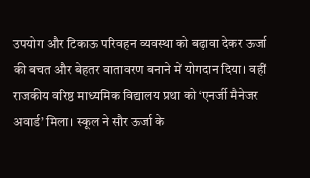उपयोग और टिकाऊ परिवहन व्यवस्था को बढ़ावा देकर ऊर्जा की बचत और बेहतर वातावरण बनाने में योगदान दिया। वहीं राजकीय वरिष्ठ माध्यमिक विद्यालय प्रथा को ‘एनर्जी मैनेजर अवार्ड’ मिला। स्कूल ने सौर ऊर्जा के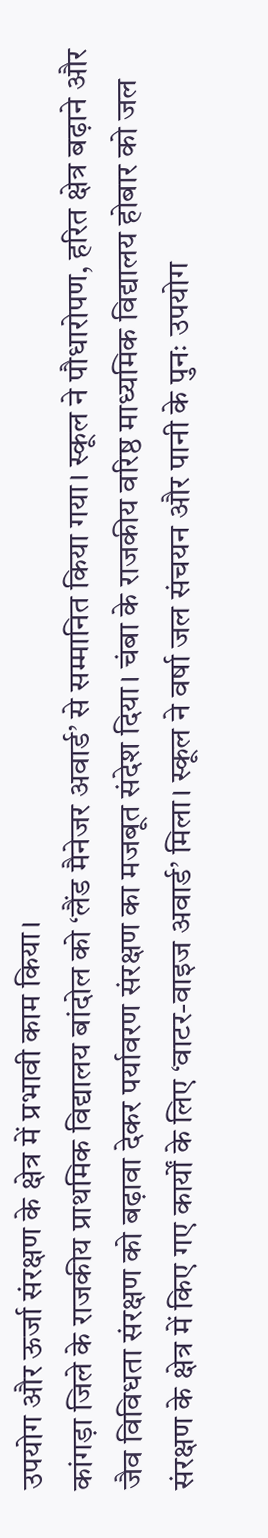उपयोग और ऊर्जा संरक्षण के क्षेत्र में प्रभावी काम किया।
कांगड़ा जिले के राजकीय प्राथमिक विद्यालय बांदोल को ‘लैंड मैनेजर अवार्ड’ से सम्मानित किया गया। स्कूल ने पौधारोपण, हरित क्षेत्र बढ़ाने और जैव विविधता संरक्षण को बढ़ावा देकर पर्यावरण संरक्षण का मजबूत संदेश दिया। चंबा के राजकीय वरिष्ठ माध्यमिक विद्यालय होबार को जल संरक्षण के क्षेत्र में किए गए कार्यों के लिए ‘वाटर-वाइज अवार्ड’ मिला। स्कूल ने वर्षा जल संचयन और पानी के पुनः उपयोग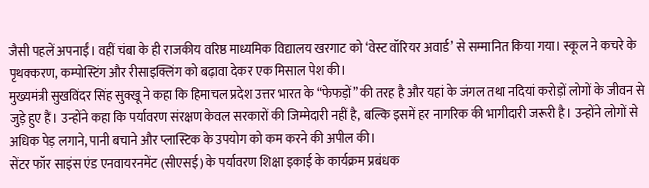जैसी पहलें अपनाईं। वहीं चंबा के ही राजकीय वरिष्ठ माध्यमिक विद्यालय खरगाट को ‘वेस्ट वॉरियर अवार्ड’ से सम्मानित किया गया। स्कूल ने कचरे के पृथक्करण, कम्पोस्टिंग और रीसाइक्लिंग को बढ़ावा देकर एक मिसाल पेश की।
मुख्यमंत्री सुखविंदर सिंह सुक्खू ने कहा कि हिमाचल प्रदेश उत्तर भारत के “फेफड़ों” की तरह है और यहां के जंगल तथा नदियां करोड़ों लोगों के जीवन से जुड़े हुए हैं। उन्होंने कहा कि पर्यावरण संरक्षण केवल सरकारों की जिम्मेदारी नहीं है, बल्कि इसमें हर नागरिक की भागीदारी जरूरी है। उन्होंने लोगों से अधिक पेड़ लगाने, पानी बचाने और प्लास्टिक के उपयोग को कम करने की अपील की।
सेंटर फॉर साइंस एंड एनवायरनमेंट (सीएसई) के पर्यावरण शिक्षा इकाई के कार्यक्रम प्रबंधक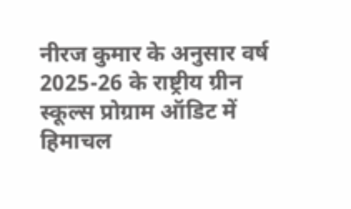नीरज कुमार के अनुसार वर्ष 2025-26 के राष्ट्रीय ग्रीन स्कूल्स प्रोग्राम ऑडिट में हिमाचल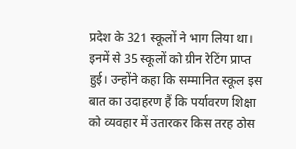प्रदेश के 321 स्कूलों ने भाग लिया था। इनमें से 35 स्कूलों को ग्रीन रेटिंग प्राप्त हुई। उन्होंने कहा कि सम्मानित स्कूल इस बात का उदाहरण हैं कि पर्यावरण शिक्षा को व्यवहार में उतारकर किस तरह ठोस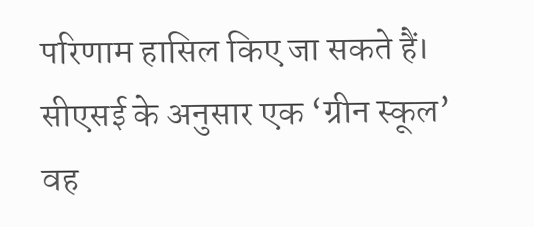परिणाम हासिल किए जा सकते हैं।
सीएसई के अनुसार एक ‘ग्रीन स्कूल’ वह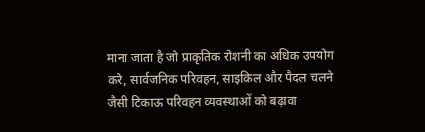माना जाता है जो प्राकृतिक रोशनी का अधिक उपयोग करे, सार्वजनिक परिवहन, साइकिल और पैदल चलने जैसी टिकाऊ परिवहन व्यवस्थाओं को बढ़ावा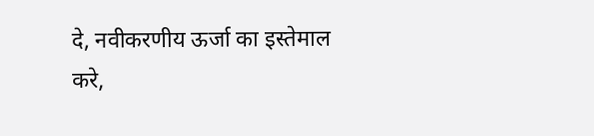दे, नवीकरणीय ऊर्जा का इस्तेमाल करे,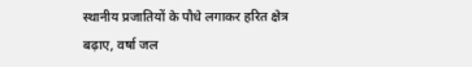स्थानीय प्रजातियों के पौधे लगाकर हरित क्षेत्र बढ़ाए, वर्षा जल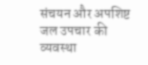संचयन और अपशिष्ट जल उपचार की व्यवस्था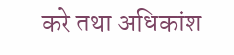करे तथा अधिकांश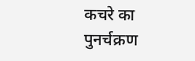कचरे का पुनर्चक्रण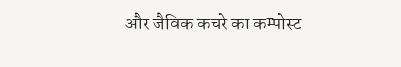और जैविक कचरे का कम्पोस्ट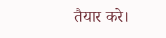तैयार करे।